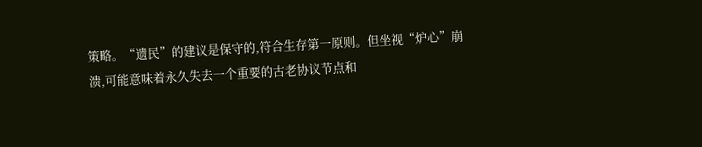策略。“遗民”的建议是保守的,符合生存第一原则。但坐视“炉心”崩溃,可能意味着永久失去一个重要的古老协议节点和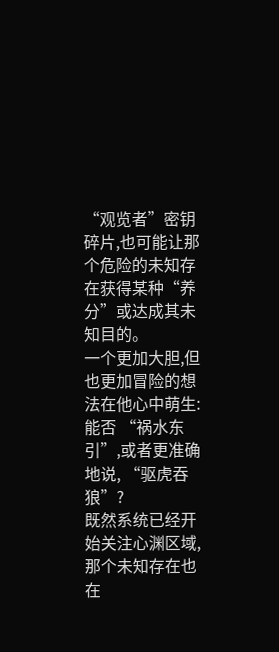“观览者”密钥碎片,也可能让那个危险的未知存在获得某种“养分”或达成其未知目的。
一个更加大胆,但也更加冒险的想法在他心中萌生:能否 “祸水东引”,或者更准确地说, “驱虎吞狼”?
既然系统已经开始关注心渊区域,那个未知存在也在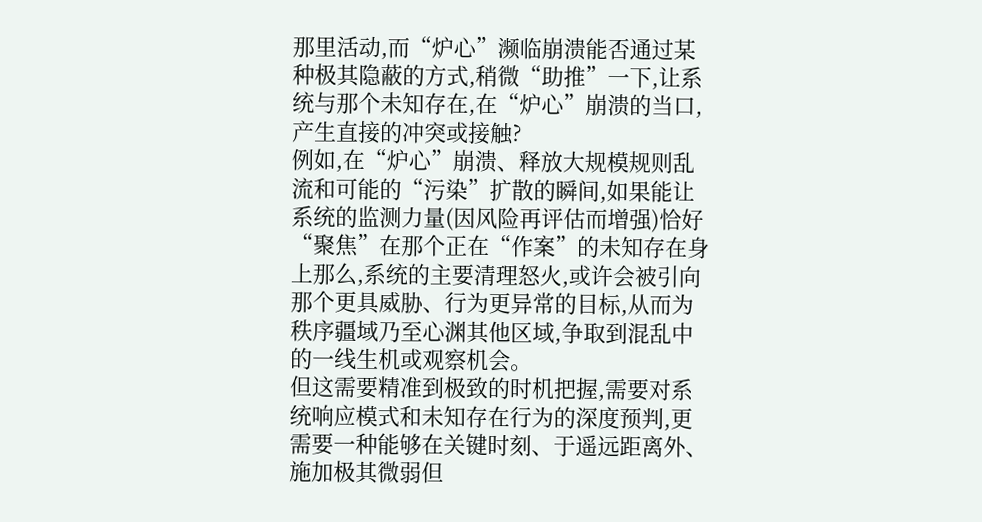那里活动,而“炉心”濒临崩溃能否通过某种极其隐蔽的方式,稍微“助推”一下,让系统与那个未知存在,在“炉心”崩溃的当口,产生直接的冲突或接触?
例如,在“炉心”崩溃、释放大规模规则乱流和可能的“污染”扩散的瞬间,如果能让系统的监测力量(因风险再评估而增强)恰好“聚焦”在那个正在“作案”的未知存在身上那么,系统的主要清理怒火,或许会被引向那个更具威胁、行为更异常的目标,从而为秩序疆域乃至心渊其他区域,争取到混乱中的一线生机或观察机会。
但这需要精准到极致的时机把握,需要对系统响应模式和未知存在行为的深度预判,更需要一种能够在关键时刻、于遥远距离外、施加极其微弱但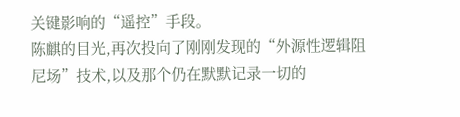关键影响的“遥控”手段。
陈麒的目光,再次投向了刚刚发现的“外源性逻辑阻尼场”技术,以及那个仍在默默记录一切的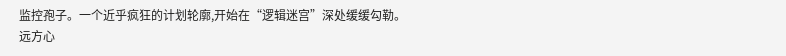监控孢子。一个近乎疯狂的计划轮廓,开始在“逻辑迷宫”深处缓缓勾勒。
远方心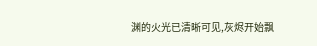渊的火光已清晰可见,灰烬开始飘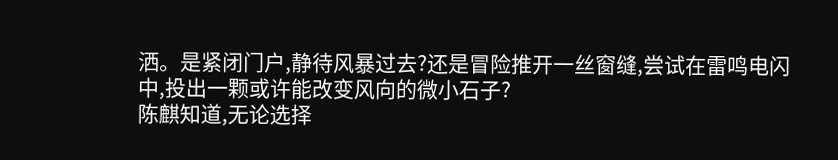洒。是紧闭门户,静待风暴过去?还是冒险推开一丝窗缝,尝试在雷鸣电闪中,投出一颗或许能改变风向的微小石子?
陈麒知道,无论选择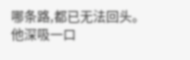哪条路,都已无法回头。他深吸一口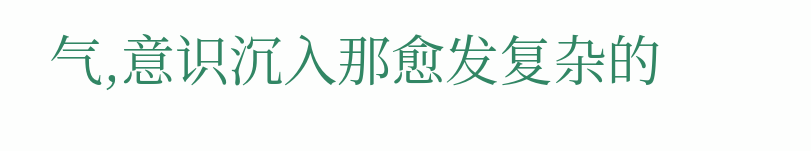气,意识沉入那愈发复杂的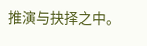推演与抉择之中。